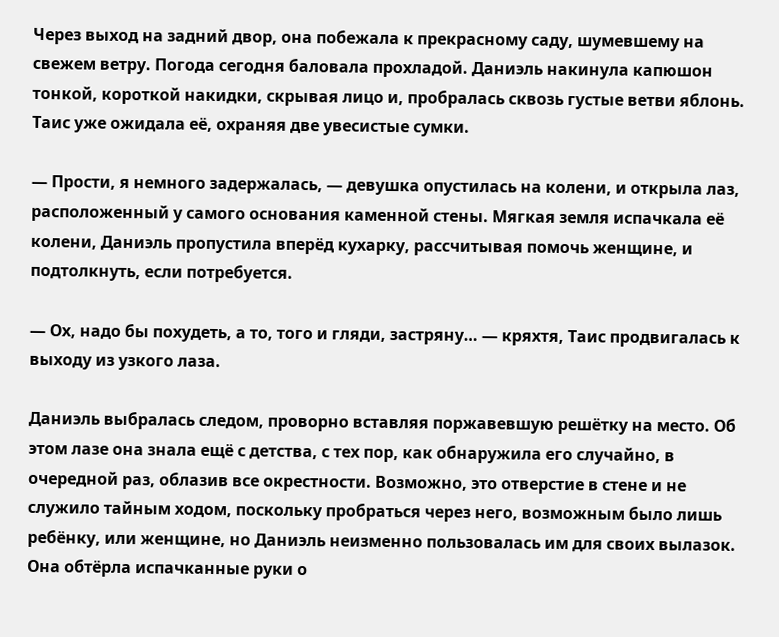Через выход на задний двор, она побежала к прекрасному саду, шумевшему на свежем ветру. Погода сегодня баловала прохладой. Даниэль накинула капюшон тонкой, короткой накидки, скрывая лицо и, пробралась сквозь густые ветви яблонь. Таис уже ожидала её, охраняя две увесистые сумки.

— Прости, я немного задержалась, — девушка опустилась на колени, и открыла лаз, расположенный у самого основания каменной стены. Мягкая земля испачкала её колени, Даниэль пропустила вперёд кухарку, рассчитывая помочь женщине, и подтолкнуть, если потребуется.

— Ох, надо бы похудеть, а то, того и гляди, застряну… — кряхтя, Таис продвигалась к выходу из узкого лаза.

Даниэль выбралась следом, проворно вставляя поржавевшую решётку на место. Об этом лазе она знала ещё с детства, с тех пор, как обнаружила его случайно, в очередной раз, облазив все окрестности. Возможно, это отверстие в стене и не служило тайным ходом, поскольку пробраться через него, возможным было лишь ребёнку, или женщине, но Даниэль неизменно пользовалась им для своих вылазок. Она обтёрла испачканные руки о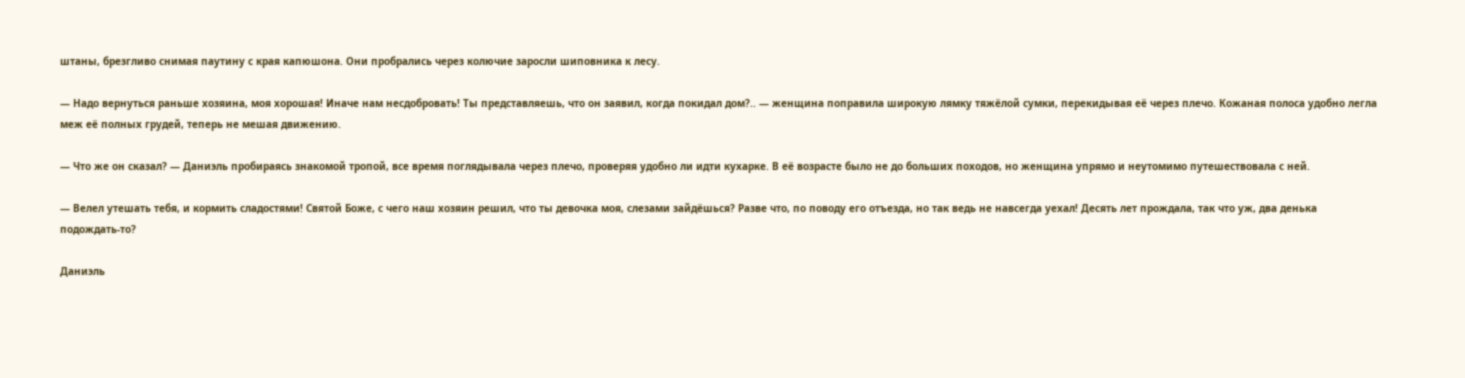штаны, брезгливо снимая паутину с края капюшона. Они пробрались через колючие заросли шиповника к лесу.

— Надо вернуться раньше хозяина, моя хорошая! Иначе нам несдобровать! Ты представляешь, что он заявил, когда покидал дом?.. — женщина поправила широкую лямку тяжёлой сумки, перекидывая её через плечо. Кожаная полоса удобно легла меж её полных грудей, теперь не мешая движению.

— Что же он сказал? — Даниэль пробираясь знакомой тропой, все время поглядывала через плечо, проверяя удобно ли идти кухарке. В её возрасте было не до больших походов, но женщина упрямо и неутомимо путешествовала с ней.

— Велел утешать тебя, и кормить сладостями! Святой Боже, с чего наш хозяин решил, что ты девочка моя, слезами зайдёшься? Разве что, по поводу его отъезда, но так ведь не навсегда уехал! Десять лет прождала, так что уж, два денька подождать-то?

Даниэль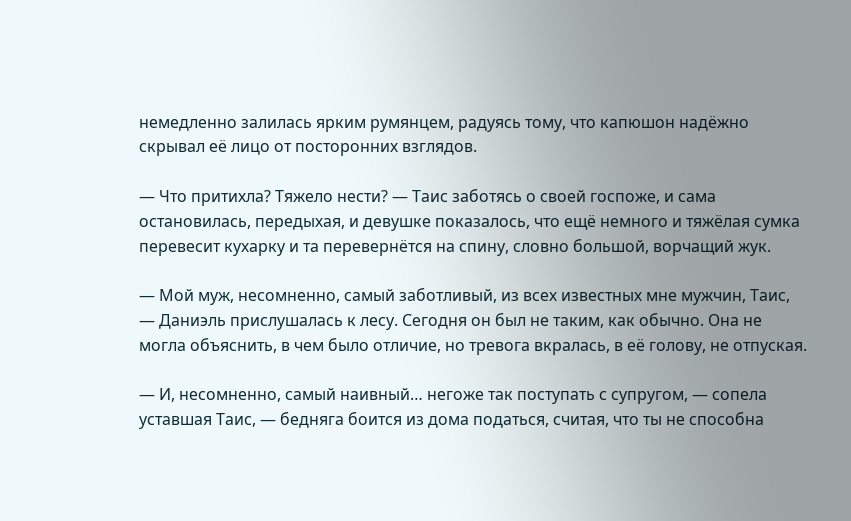немедленно залилась ярким румянцем, радуясь тому, что капюшон надёжно скрывал её лицо от посторонних взглядов.

— Что притихла? Тяжело нести? — Таис заботясь о своей госпоже, и сама остановилась, передыхая, и девушке показалось, что ещё немного и тяжёлая сумка перевесит кухарку и та перевернётся на спину, словно большой, ворчащий жук.

— Мой муж, несомненно, самый заботливый, из всех известных мне мужчин, Таис, — Даниэль прислушалась к лесу. Сегодня он был не таким, как обычно. Она не могла объяснить, в чем было отличие, но тревога вкралась, в её голову, не отпуская.

— И, несомненно, самый наивный… негоже так поступать с супругом, — сопела уставшая Таис, — бедняга боится из дома податься, считая, что ты не способна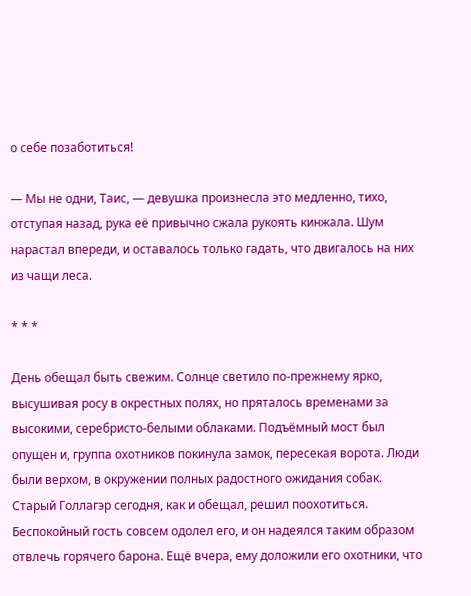о себе позаботиться!

— Мы не одни, Таис, — девушка произнесла это медленно, тихо, отступая назад, рука её привычно сжала рукоять кинжала. Шум нарастал впереди, и оставалось только гадать, что двигалось на них из чащи леса.

* * *

День обещал быть свежим. Солнце светило по-прежнему ярко, высушивая росу в окрестных полях, но пряталось временами за высокими, серебристо-белыми облаками. Подъёмный мост был опущен и, группа охотников покинула замок, пересекая ворота. Люди были верхом, в окружении полных радостного ожидания собак. Старый Голлагэр сегодня, как и обещал, решил поохотиться. Беспокойный гость совсем одолел его, и он надеялся таким образом отвлечь горячего барона. Ещё вчера, ему доложили его охотники, что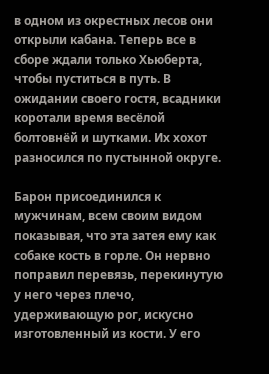в одном из окрестных лесов они открыли кабана. Теперь все в сборе ждали только Хьюберта, чтобы пуститься в путь. В ожидании своего гостя, всадники коротали время весёлой болтовнёй и шутками. Их хохот разносился по пустынной округе.

Барон присоединился к мужчинам, всем своим видом показывая, что эта затея ему как собаке кость в горле. Он нервно поправил перевязь, перекинутую у него через плечо, удерживающую рог, искусно изготовленный из кости. У его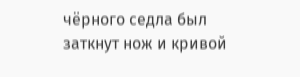чёрного седла был заткнут нож и кривой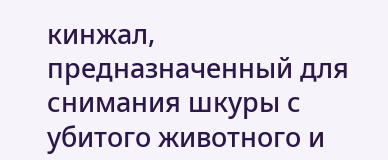кинжал, предназначенный для снимания шкуры с убитого животного и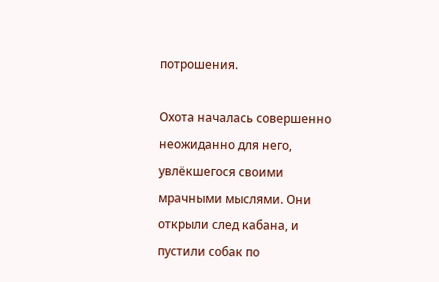потрошения.

Охота началась совершенно неожиданно для него, увлёкшегося своими мрачными мыслями. Они открыли след кабана, и пустили собак по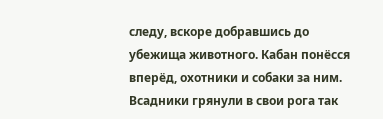следу, вскоре добравшись до убежища животного. Кабан понёсся вперёд, охотники и собаки за ним. Всадники грянули в свои рога так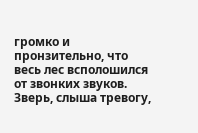громко и пронзительно, что весь лес всполошился от звонких звуков. Зверь, слыша тревогу,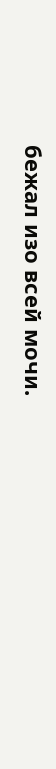бежал изо всей мочи.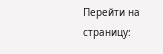Перейти на страницу: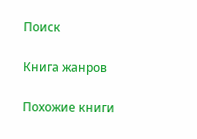Поиск

Книга жанров

Похожие книги